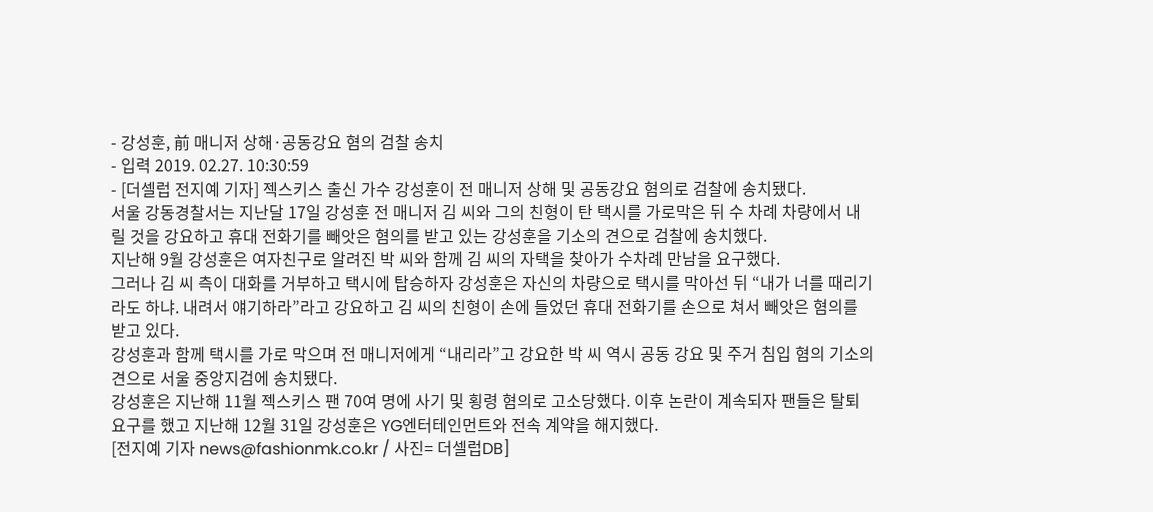- 강성훈, 前 매니저 상해·공동강요 혐의 검찰 송치
- 입력 2019. 02.27. 10:30:59
- [더셀럽 전지예 기자] 젝스키스 출신 가수 강성훈이 전 매니저 상해 및 공동강요 혐의로 검찰에 송치됐다.
서울 강동경찰서는 지난달 17일 강성훈 전 매니저 김 씨와 그의 친형이 탄 택시를 가로막은 뒤 수 차례 차량에서 내릴 것을 강요하고 휴대 전화기를 빼앗은 혐의를 받고 있는 강성훈을 기소의 견으로 검찰에 송치했다.
지난해 9월 강성훈은 여자친구로 알려진 박 씨와 함께 김 씨의 자택을 찾아가 수차례 만남을 요구했다.
그러나 김 씨 측이 대화를 거부하고 택시에 탑승하자 강성훈은 자신의 차량으로 택시를 막아선 뒤 “내가 너를 때리기라도 하냐. 내려서 얘기하라”라고 강요하고 김 씨의 친형이 손에 들었던 휴대 전화기를 손으로 쳐서 빼앗은 혐의를 받고 있다.
강성훈과 함께 택시를 가로 막으며 전 매니저에게 “내리라”고 강요한 박 씨 역시 공동 강요 및 주거 침입 혐의 기소의견으로 서울 중앙지검에 송치됐다.
강성훈은 지난해 11월 젝스키스 팬 70여 명에 사기 및 횡령 혐의로 고소당했다. 이후 논란이 계속되자 팬들은 탈퇴 요구를 했고 지난해 12월 31일 강성훈은 YG엔터테인먼트와 전속 계약을 해지했다.
[전지예 기자 news@fashionmk.co.kr / 사진= 더셀럽DB]